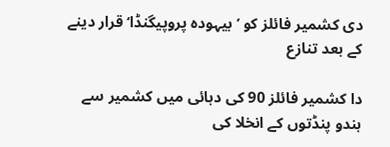دی کشمیر فائلز کو ’بیہودہ پروپیگنڈا‘ قرار دینے کے بعد تنازع

دا کشمیر فائلز 90 کی دہائی میں کشمیر سے ہندو پنڈتوں کے انخلا کی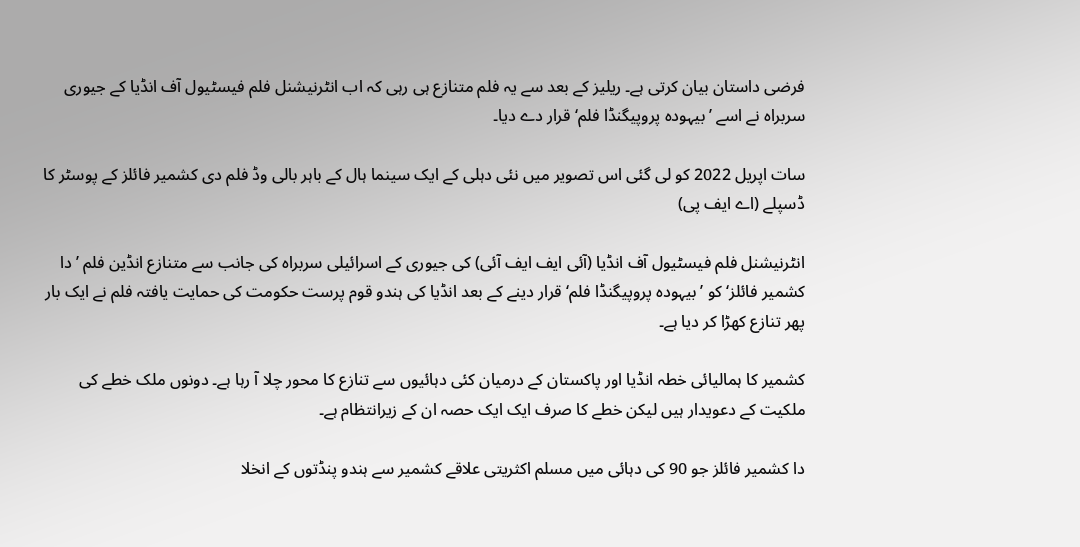فرضی داستان بیان کرتی ہے۔ ریلیز کے بعد سے یہ فلم متنازع ہی رہی کہ اب انٹرنیشنل فلم فیسٹیول آف انڈیا کے جیوری سربراہ نے اسے ’بیہودہ پروپیگنڈا فلم‘ قرار دے دیا۔

سات اپریل 2022 کو لی گئی اس تصویر میں نئی دہلی کے ایک سینما ہال کے باہر بالی وڈ فلم دی کشمیر فائلز کے پوسٹر کا ڈسپلے (اے ایف پی)

انٹرنیشنل فلم فیسٹیول آف انڈیا (آئی ایف ایف آئی) کی جیوری کے اسرائیلی سربراہ کی جانب سے متنازع انڈین فلم ’دا کشمیر فائلز‘ کو ’بیہودہ پروپیگنڈا فلم‘ قرار دینے کے بعد انڈیا کی ہندو قوم پرست حکومت کی حمایت یافتہ فلم نے ایک بار پھر تنازع کھڑا کر دیا ہے۔

کشمیر کا ہمالیائی خطہ انڈیا اور پاکستان کے درمیان کئی دہائیوں سے تنازع کا محور چلا آ رہا ہے۔ دونوں ملک خطے کی ملکیت کے دعویدار ہیں لیکن خطے کا صرف ایک ایک حصہ ان کے زیرانتظام ہے۔

دا کشمیر فائلز جو 90 کی دہائی میں مسلم اکثریتی علاقے کشمیر سے ہندو پنڈتوں کے انخلا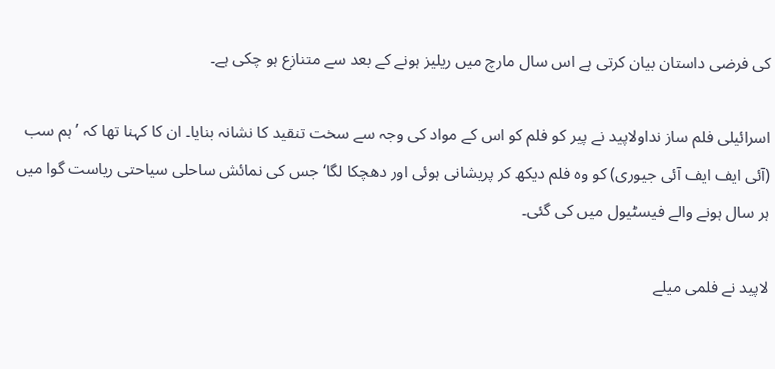کی فرضی داستان بیان کرتی ہے اس سال مارچ میں ریلیز ہونے کے بعد سے متنازع ہو چکی ہے۔

اسرائیلی فلم ساز نداولاپید نے پیر کو فلم کو اس کے مواد کی وجہ سے سخت تنقید کا نشانہ بنایا۔ ان کا کہنا تھا کہ ’ہم سب (آئی ایف ایف آئی جیوری) کو وہ فلم دیکھ کر پریشانی ہوئی اور دھچکا لگا‘ جس کی نمائش ساحلی سیاحتی ریاست گوا میں ہر سال ہونے والے فیسٹیول میں کی گئی۔

لاپید نے فلمی میلے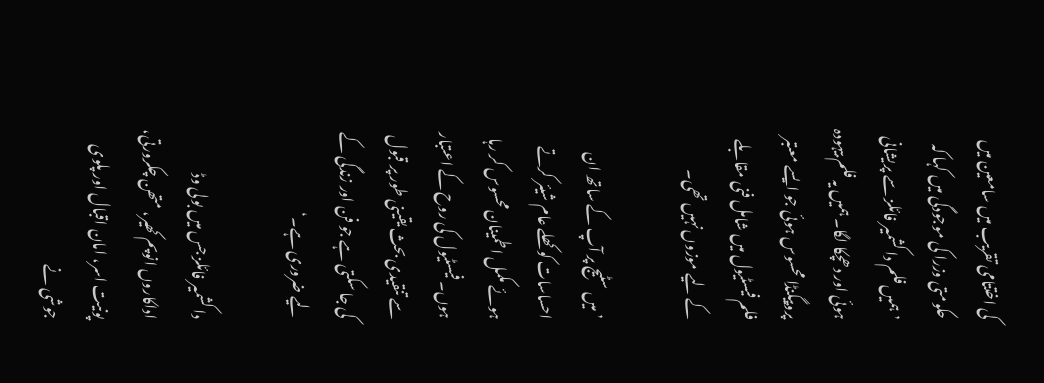کی اختتامی تقریب میں سامعین میں حکومتی وزرا کی موجودگی میں کہا کہ ’ہمیں فلم دا کشمیر فائلز سے پریشانی ہوئی اور دھچکا لگا۔ ہمیں یہ فلم بیہودہ پروپیگنڈا محسوس ہوئی جو ایسے معتبر فلم فیسٹیول میں شامل فنی مقابلے کے لیے موزوں نہیں تھی۔

’میں سٹیج پر آپ کے ساتھ ان احساسات کو کھلے عام شیئر کرتے ہوئے مکمل اطمینان محسوس کر رہا ہوں۔ فیسٹیول کی روح کے اعتبار سے تنقیدی بحث یقینی طور پر قبول کی جا سکتی ہے جو فن اور زندگی کے لیے ضروری ہے۔‘

دا کشمیر فائلز جس میں بولی وڈ اداکاروں انوپم کھیر، متھن چکرورتی، پونیت اسر، امان اقبال اور پلوی جوشی نے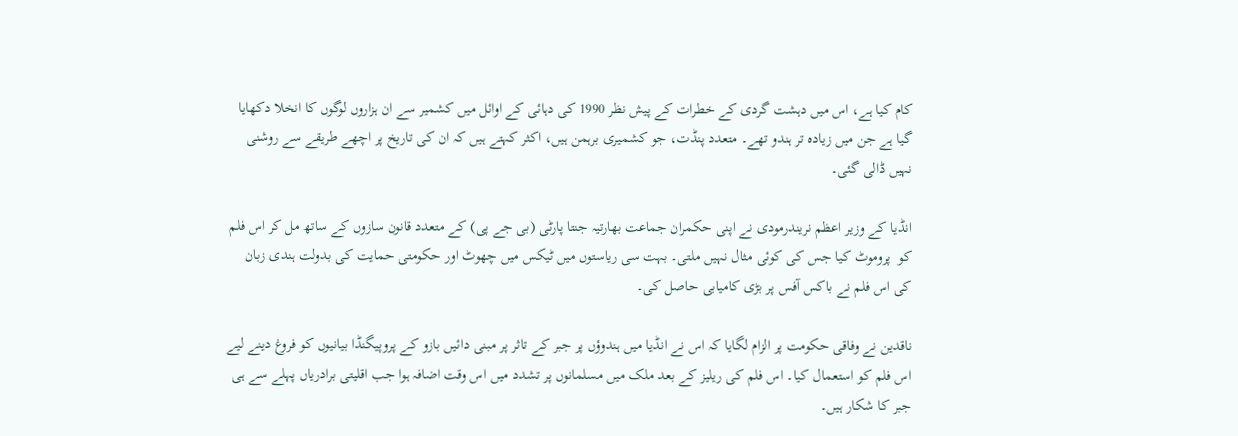کام کیا ہے، اس میں دہشت گردی کے خطرات کے پیش نظر 1990 کی دہائی کے اوائل میں کشمیر سے ان ہزاروں لوگوں کا انخلا دکھایا گیا ہے جن میں زیادہ تر ہندو تھے۔ متعدد پنڈت، جو کشمیری برہمن ہیں، اکثر کہتے ہیں کہ ان کی تاریخ پر اچھے طریقے سے روشنی نہیں ڈالی گئی۔

انڈیا کے وزیر اعظم نریندرمودی نے اپنی حکمران جماعت بھارتیہ جنتا پارٹی (بی جے پی) کے متعدد قانون سازوں کے ساتھ مل کر اس فلم کو  پروموٹ کیا جس کی کوئی مثال نہیں ملتی۔ بہت سی ریاستوں میں ٹیکس میں چھوٹ اور حکومتی حمایت کی بدولت ہندی زبان کی اس فلم نے باکس آفس پر بڑی کامیابی حاصل کی۔

ناقدین نے وفاقی حکومت پر الزام لگایا کہ اس نے انڈیا میں ہندوؤں پر جبر کے تاثر پر مبنی دائیں بازو کے پروپیگنڈا بیانیوں کو فروغ دینے لیے اس فلم کو استعمال کیا۔ اس فلم کی ریلیز کے بعد ملک میں مسلمانوں پر تشدد میں اس وقت اضافہ ہوا جب اقلیتی برادریاں پہلے سے ہی جبر کا شکار ہیں۔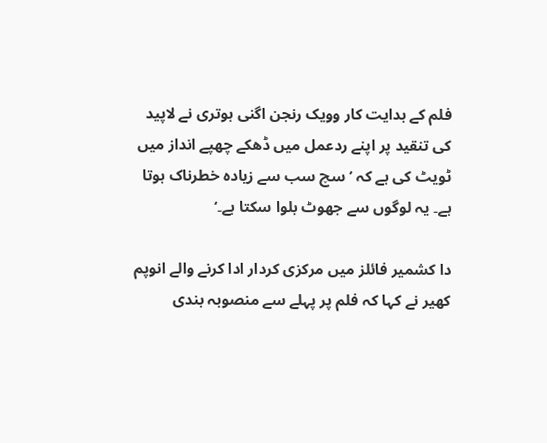فلم کے ہدایت کار وویک رنجن اگنی ہوتری نے لاپید کی تنقید پر اپنے ردعمل میں ڈھکے چھپے انداز میں ٹویٹ کی ہے کہ ’سچ سب سے زیادہ خطرناک ہوتا ہے۔ یہ لوگوں سے جھوٹ بلوا سکتا ہے۔‘

دا کشمیر فائلز میں مرکزی کردار ادا کرنے والے انوپم کھیر نے کہا کہ فلم پر پہلے سے منصوبہ بندی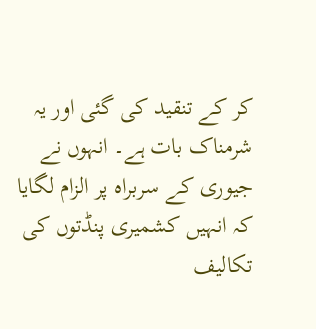کر کے تنقید کی گئی اور یہ شرمناک بات ہے۔ انہوں نے جیوری کے سربراہ پر الزام لگایا کہ انہیں کشمیری پنڈتوں کی تکالیف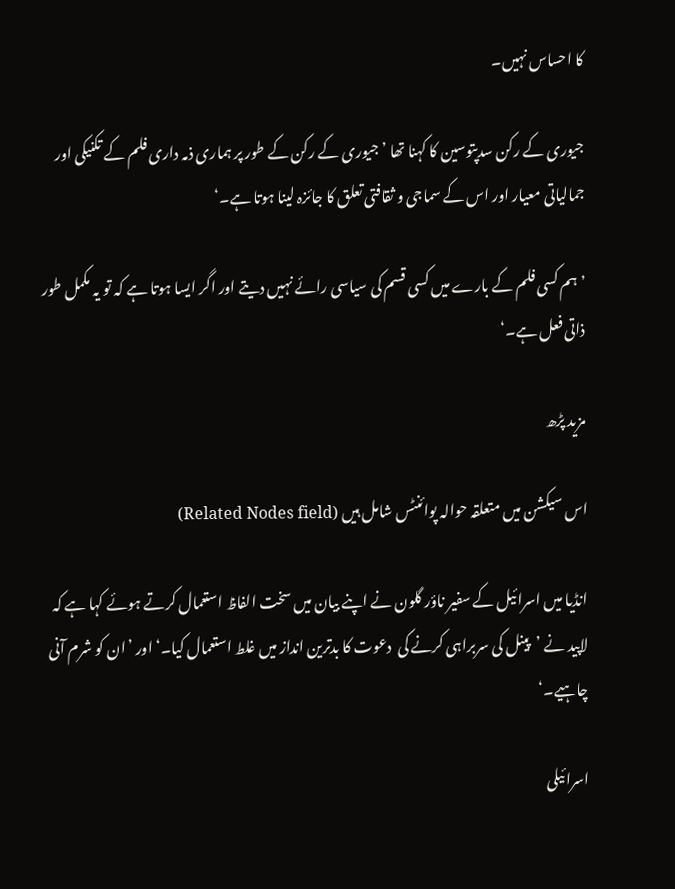کا احساس نہیں۔

جیوری کے رکن سدپتوسین کا کہنا تھا ’جیوری کے رکن کے طور پر ہماری ذمہ داری فلم کے تکنیکی اور جمالیاتی معیار اور اس کے سماجی و ثقافتی تعلق کا جائزہ لینا ہوتا ہے۔‘

’ہم کسی فلم کے بارے میں کسی قسم کی سیاسی رائے نہیں دیتے اور اگر ایسا ہوتا ہے کہ تو یہ مکمل طور ذاتی فعل ہے۔‘

مزید پڑھ

اس سیکشن میں متعلقہ حوالہ پوائنٹس شامل ہیں (Related Nodes field)

انڈیا میں اسرائیل کے سفیر ناؤر گلون نے اپنے بیان میں سخت الفاظ استعمال کرتے ہوئے کہا ہے کہ لاپید نے ’پینل کی سربراہی کرنے کی  دعوت کا بدترین انداز میں غلط استعمال کیا۔‘ اور ’ان کو شرم آنی چاہیے۔‘

اسرائیلی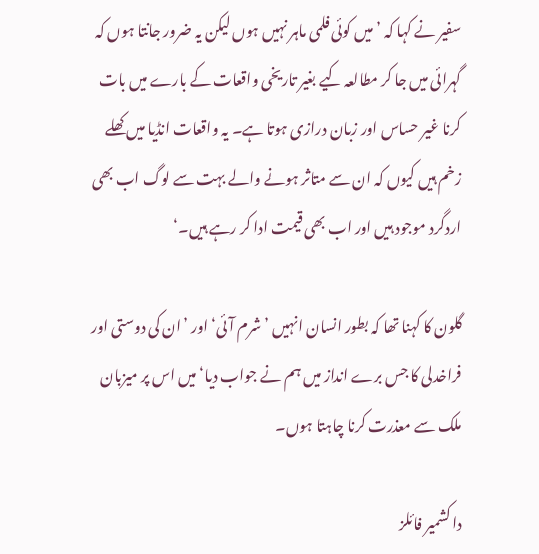سفیر نے کہا کہ ’میں کوئی فلمی ماہر نہیں ہوں لیکن یہ ضرور جانتا ہوں کہ گہرائی میں جا کر مطالعہ کیے بغیر تاریخی واقعات کے بارے میں بات کرنا غیر حساس اور زبان درازی ہوتا ہے۔ یہ واقعات انڈیا میں کھلے زخم ہیں کیوں کہ ان سے متاثر ہونے والے بہت سے لوگ اب بھی اردگرد موجود ہیں اور اب بھی قیمت ادا کر رہے ہیں۔‘

گلون کا کہنا تھا کہ بطور انسان انہیں ’شرم آئی‘ اور ’ان کی دوستی اور فراخدلی کا جس برے انداز میں ہم نے جواب دیا‘ میں اس پر میزبان ملک سے معذرت کرنا چاہتا ہوں۔

دا کشمیر فائلز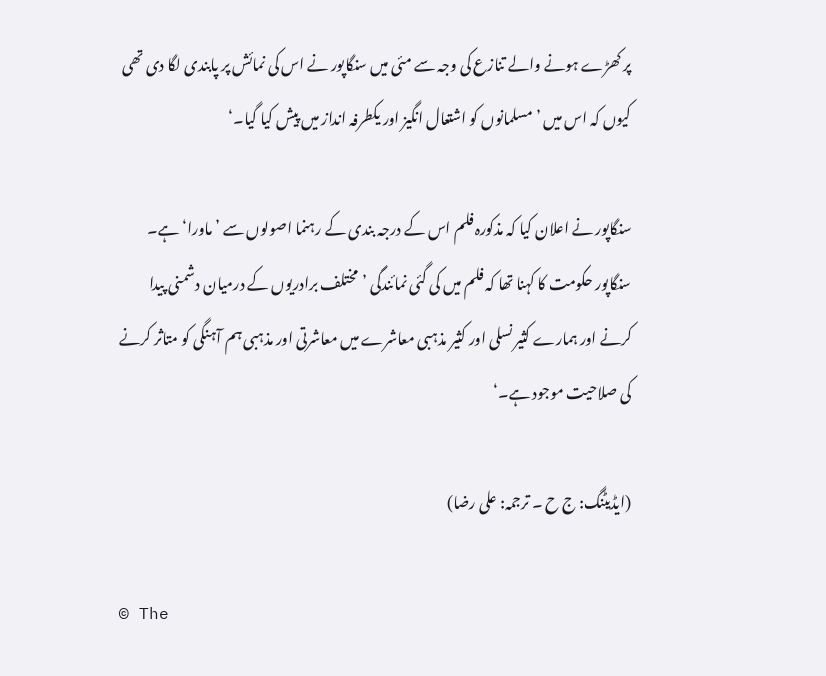پر کھڑے ہونے والے تنازع کی وجہ سے مئی میں سنگاپور نے اس کی نمائش پر پابندی لگا دی تھی کیوں کہ اس میں ’مسلمانوں کو اشتعال انگیز اور یکطرفہ انداز میں پیش کیا گیا۔‘

سنگاپور نے اعلان کیا کہ مذکورہ فلم اس کے درجہ بندی کے رہنما اصولوں سے ’ماورا‘ ہے۔ سنگاپور حکومت کا کہنا تھا کہ فلم میں کی گئی نمائندگی ’مختلف برادریوں کے درمیان دشمنی پیدا کرنے اور ہمارے کثیر نسلی اور کثیر مذہبی معاشرے میں معاشرتی اور مذہبی ہم آہنگی کو متاثر کرنے کی صلاحیت موجود ہے۔‘

(ایڈیٹنگ: ج ح ۔ ترجمہ: علی رضا)

© The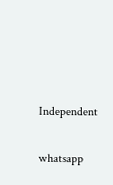Independent

whatsapp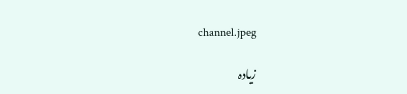channel.jpeg

زیادہ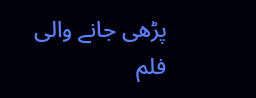پڑھی جانے والی فلم